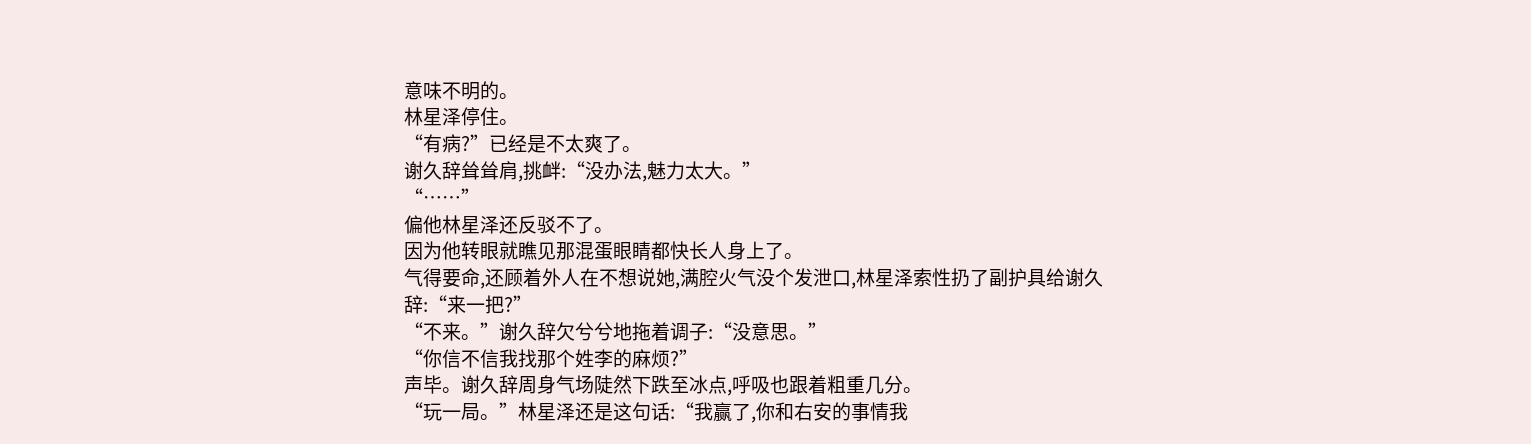意味不明的。
林星泽停住。
“有病?”已经是不太爽了。
谢久辞耸耸肩,挑衅:“没办法,魅力太大。”
“……”
偏他林星泽还反驳不了。
因为他转眼就瞧见那混蛋眼睛都快长人身上了。
气得要命,还顾着外人在不想说她,满腔火气没个发泄口,林星泽索性扔了副护具给谢久辞:“来一把?”
“不来。”谢久辞欠兮兮地拖着调子:“没意思。”
“你信不信我找那个姓李的麻烦?”
声毕。谢久辞周身气场陡然下跌至冰点,呼吸也跟着粗重几分。
“玩一局。”林星泽还是这句话:“我赢了,你和右安的事情我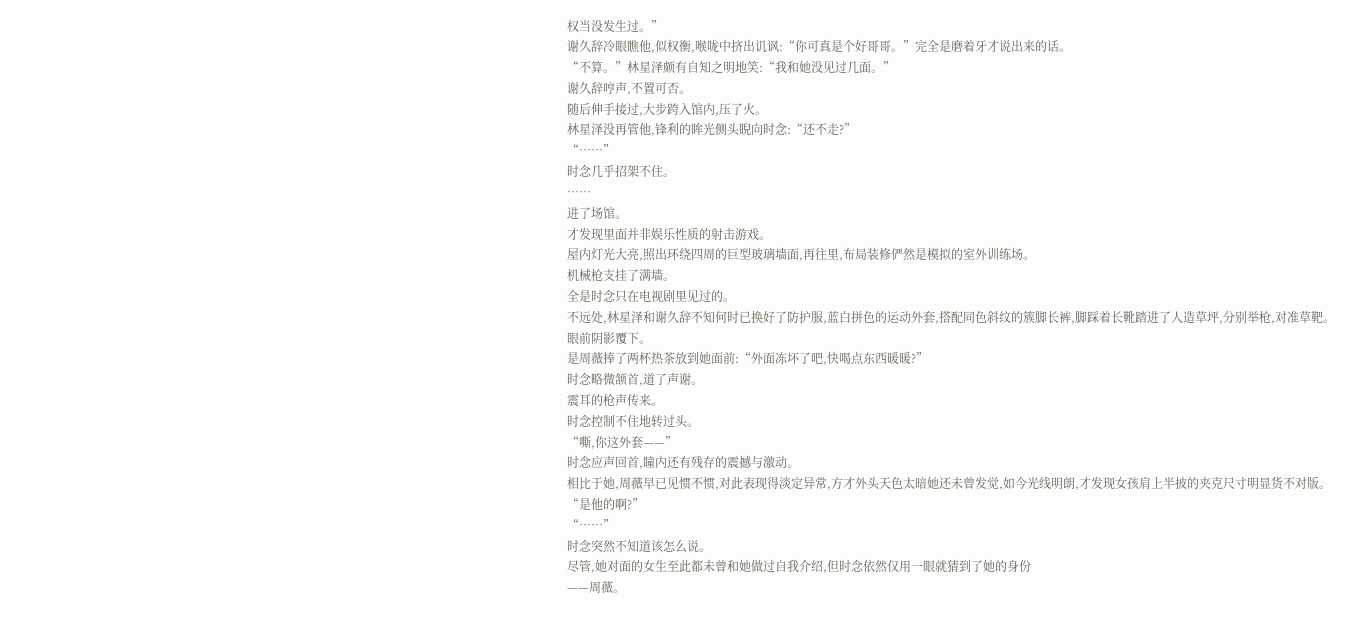权当没发生过。”
谢久辞冷眼瞧他,似权衡,喉咙中挤出讥讽:“你可真是个好哥哥。”完全是磨着牙才说出来的话。
“不算。”林星泽颇有自知之明地笑:“我和她没见过几面。”
谢久辞哼声,不置可否。
随后伸手接过,大步跨入馆内,压了火。
林星泽没再管他,锋利的眸光侧头睨向时念:“还不走?”
“……”
时念几乎招架不住。
……
进了场馆。
才发现里面并非娱乐性质的射击游戏。
屋内灯光大亮,照出环绕四周的巨型玻璃墙面,再往里,布局装修俨然是模拟的室外训练场。
机械枪支挂了满墙。
全是时念只在电视剧里见过的。
不远处,林星泽和谢久辞不知何时已换好了防护服,蓝白拼色的运动外套,搭配同色斜纹的簇脚长裤,脚踩着长靴踏进了人造草坪,分别举枪,对准草靶。
眼前阴影覆下。
是周薇捧了两杯热茶放到她面前:“外面冻坏了吧,快喝点东西暖暖?”
时念略微颔首,道了声谢。
震耳的枪声传来。
时念控制不住地转过头。
“嘶,你这外套——”
时念应声回首,瞳内还有残存的震撼与激动。
相比于她,周薇早已见惯不惯,对此表现得淡定异常,方才外头天色太暗她还未曾发觉,如今光线明朗,才发现女孩肩上半披的夹克尺寸明显货不对版。
“是他的啊?”
“……”
时念突然不知道该怎么说。
尽管,她对面的女生至此都未曾和她做过自我介绍,但时念依然仅用一眼就猜到了她的身份
——周薇。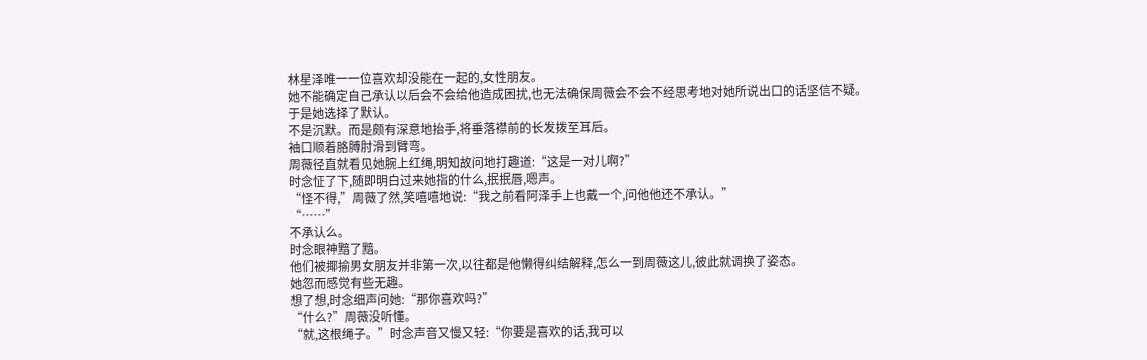林星泽唯一一位喜欢却没能在一起的,女性朋友。
她不能确定自己承认以后会不会给他造成困扰,也无法确保周薇会不会不经思考地对她所说出口的话坚信不疑。
于是她选择了默认。
不是沉默。而是颇有深意地抬手,将垂落襟前的长发拨至耳后。
袖口顺着胳膊肘滑到臂弯。
周薇径直就看见她腕上红绳,明知故问地打趣道:“这是一对儿啊?”
时念怔了下,随即明白过来她指的什么,抿抿唇,嗯声。
“怪不得,”周薇了然,笑嘻嘻地说:“我之前看阿泽手上也戴一个,问他他还不承认。”
“……”
不承认么。
时念眼神黯了黯。
他们被揶揄男女朋友并非第一次,以往都是他懒得纠结解释,怎么一到周薇这儿,彼此就调换了姿态。
她忽而感觉有些无趣。
想了想,时念细声问她:“那你喜欢吗?”
“什么?”周薇没听懂。
“就,这根绳子。”时念声音又慢又轻:“你要是喜欢的话,我可以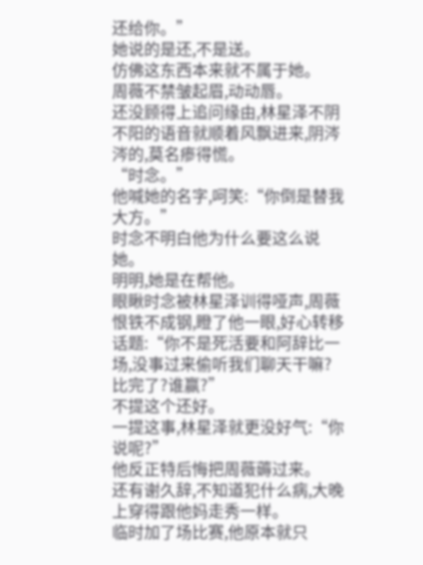还给你。”
她说的是还,不是送。
仿佛这东西本来就不属于她。
周薇不禁皱起眉,动动唇。
还没顾得上追问缘由,林星泽不阴不阳的语音就顺着风飘进来,阴涔涔的,莫名瘆得慌。
“时念。”
他喊她的名字,呵笑:“你倒是替我大方。”
时念不明白他为什么要这么说她。
明明,她是在帮他。
眼瞅时念被林星泽训得哑声,周薇恨铁不成钢,瞪了他一眼,好心转移话题:“你不是死活要和阿辞比一场,没事过来偷听我们聊天干嘛?比完了?谁赢?”
不提这个还好。
一提这事,林星泽就更没好气:“你说呢?”
他反正特后悔把周薇薅过来。
还有谢久辞,不知道犯什么病,大晚上穿得跟他妈走秀一样。
临时加了场比赛,他原本就只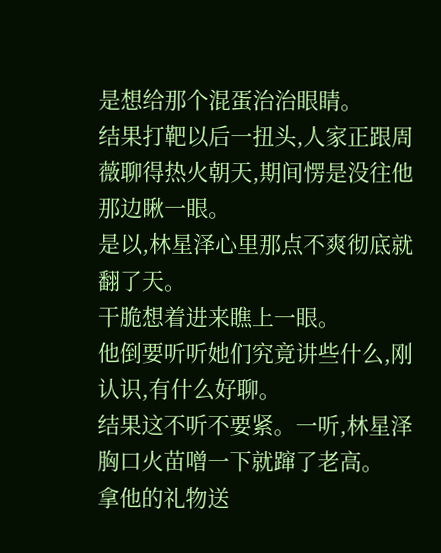是想给那个混蛋治治眼睛。
结果打靶以后一扭头,人家正跟周薇聊得热火朝天,期间愣是没往他那边瞅一眼。
是以,林星泽心里那点不爽彻底就翻了天。
干脆想着进来瞧上一眼。
他倒要听听她们究竟讲些什么,刚认识,有什么好聊。
结果这不听不要紧。一听,林星泽胸口火苗噌一下就蹿了老高。
拿他的礼物送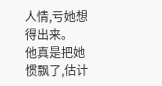人情,亏她想得出来。
他真是把她惯飘了,估计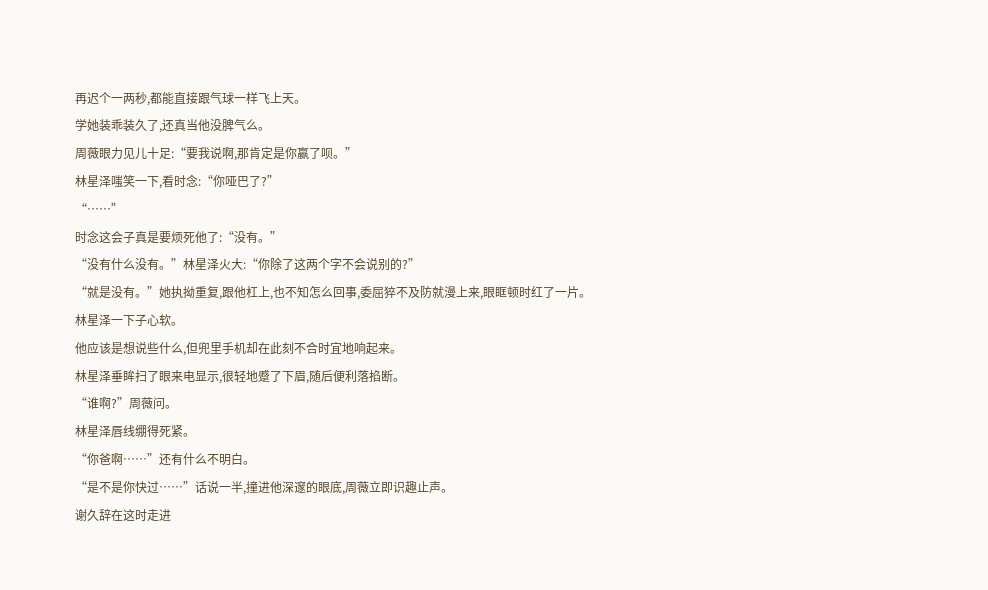再迟个一两秒,都能直接跟气球一样飞上天。
学她装乖装久了,还真当他没脾气么。
周薇眼力见儿十足:“要我说啊,那肯定是你赢了呗。”
林星泽嗤笑一下,看时念:“你哑巴了?”
“……”
时念这会子真是要烦死他了:“没有。”
“没有什么没有。”林星泽火大:“你除了这两个字不会说别的?”
“就是没有。”她执拗重复,跟他杠上,也不知怎么回事,委屈猝不及防就漫上来,眼眶顿时红了一片。
林星泽一下子心软。
他应该是想说些什么,但兜里手机却在此刻不合时宜地响起来。
林星泽垂眸扫了眼来电显示,很轻地蹙了下眉,随后便利落掐断。
“谁啊?”周薇问。
林星泽唇线绷得死紧。
“你爸啊……”还有什么不明白。
“是不是你快过……”话说一半,撞进他深邃的眼底,周薇立即识趣止声。
谢久辞在这时走进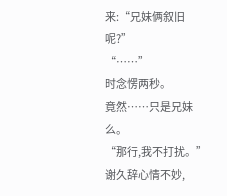来:“兄妹俩叙旧呢?”
“……”
时念愣两秒。
竟然……只是兄妹么。
“那行,我不打扰。”谢久辞心情不妙,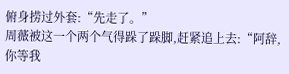俯身捞过外套:“先走了。”
周薇被这一个两个气得跺了跺脚,赶紧追上去:“阿辞,你等我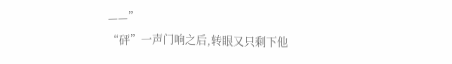——”
“砰”一声门响之后,转眼又只剩下他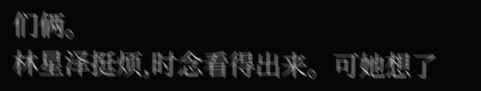们俩。
林星泽挺烦,时念看得出来。可她想了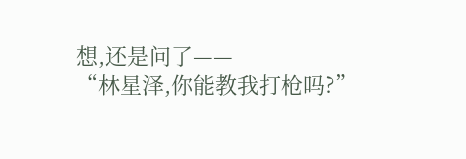想,还是问了——
“林星泽,你能教我打枪吗?”